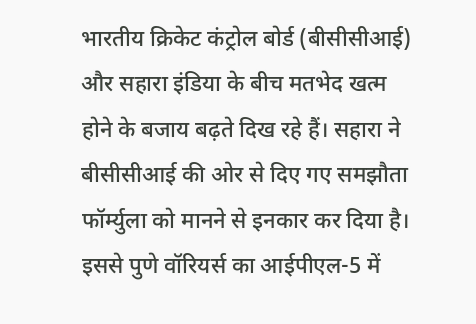भारतीय क्रिकेट कंट्रोल बोर्ड (बीसीसीआई) और सहारा इंडिया के बीच मतभेद खत्म होने के बजाय बढ़ते दिख रहे हैं। सहारा ने बीसीसीआई की ओर से दिए गए समझौता फॉर्म्युला को मानने से इनकार कर दिया है। इससे पुणे वॉरियर्स का आईपीएल-5 में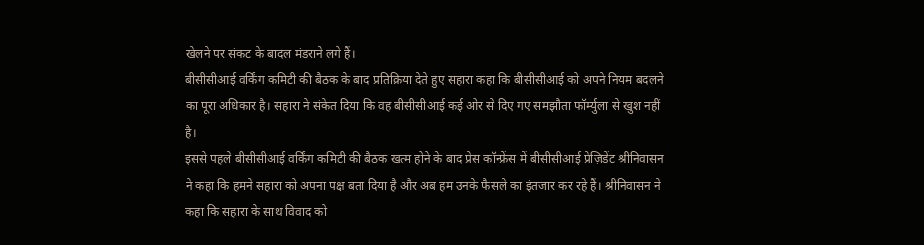खेलने पर संकट के बादल मंडराने लगे हैं।
बीसीसीआई वर्किंग कमिटी की बैठक के बाद प्रतिक्रिया देते हुए सहारा कहा कि बीसीसीआई को अपने नियम बदलने का पूरा अधिकार है। सहारा ने संकेत दिया कि वह बीसीसीआई कई ओर से दिए गए समझौता फॉर्म्युला से खुश नहीं है।
इससे पहले बीसीसीआई वर्किंग कमिटी की बैठक खत्म होने के बाद प्रेस कॉन्फ्रेंस में बीसीसीआई प्रेज़िडेंट श्रीनिवासन ने कहा कि हमने सहारा को अपना पक्ष बता दिया है और अब हम उनके फैसले का इंतजार कर रहे हैं। श्रीनिवासन ने कहा कि सहारा के साथ विवाद को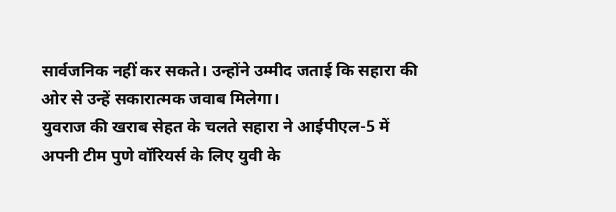सार्वजनिक नहीं कर सकते। उन्होंने उम्मीद जताई कि सहारा की ओर से उन्हें सकारात्मक जवाब मिलेगा।
युवराज की खराब सेहत के चलते सहारा ने आईपीएल-5 में अपनी टीम पुणे वॉरियर्स के लिए युवी के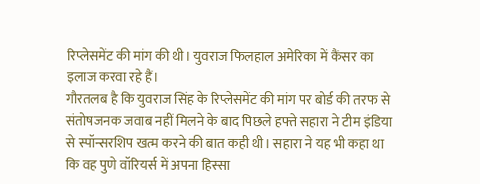रिप्लेसमेंट की मांग की थी। युवराज फिलहाल अमेरिका में कैंसर का इलाज करवा रहे हैं।
गौरतलब है कि युवराज सिंह के रिप्लेसमेंट की मांग पर बोर्ड की तरफ से संतोषजनक जवाब नहीं मिलने के बाद पिछले हफ्ते सहारा ने टीम इंडिया से स्पॉन्सरशिप खत्म करने की बात कही थी। सहारा ने यह भी कहा था कि वह पुणे वॉरियर्स में अपना हिस्सा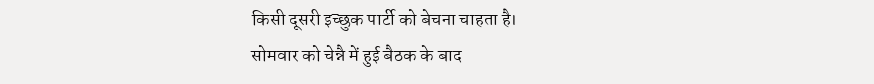किसी दूसरी इच्छुक पार्टी को बेचना चाहता है।
सोमवार को चेन्नै में हुई बैठक के बाद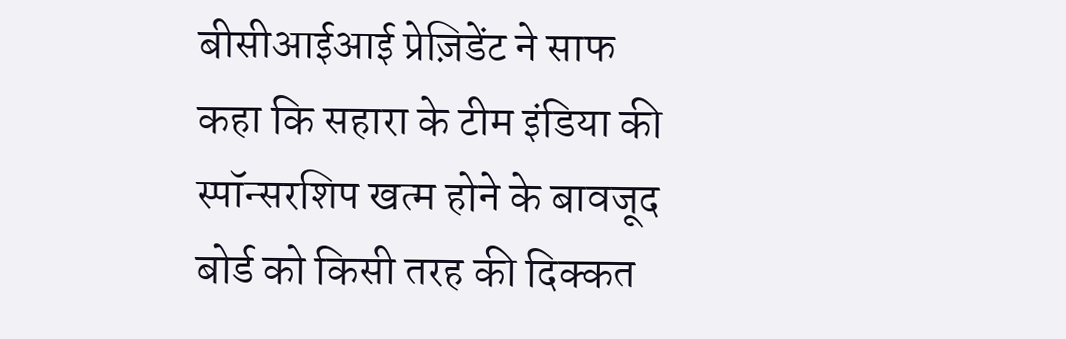बीसीआईआई प्रेज़िडेंट ने साफ कहा कि सहारा के टीम इंडिया की स्पॉन्सरशिप खत्म होने के बावजूद बोर्ड को किसी तरह की दिक्कत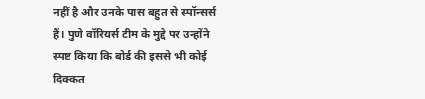नहीं है और उनके पास बहुत से स्पॉन्सर्स हैं। पुणे वॉरियर्स टीम के मुद्दे पर उन्होंने स्पष्ट किया कि बोर्ड की इससे भी कोई दिक्कत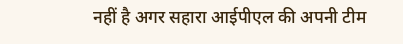नहीं है अगर सहारा आईपीएल की अपनी टीम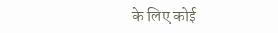के लिए कोई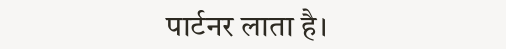पार्टनर लाता है।